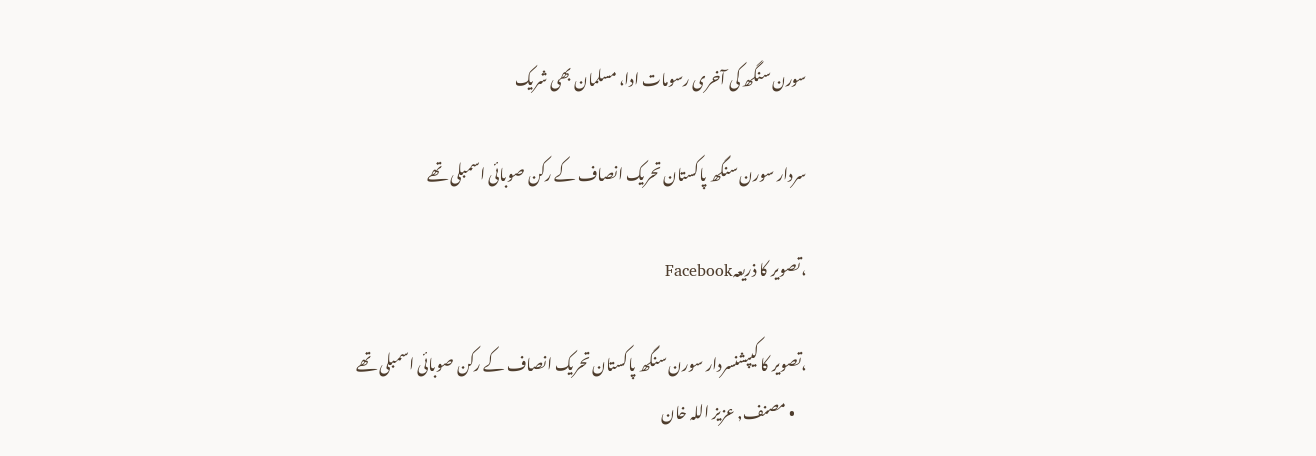سورن سنگھ کی آخری رسومات ادا، مسلمان بھی شریک

سردار سورن سنگھ پاکستان تحریک انصاف کے رکن صوبائی اسمبلی تھے

،تصویر کا ذریعہFacebook

،تصویر کا کیپشنسردار سورن سنگھ پاکستان تحریک انصاف کے رکن صوبائی اسمبلی تھے
    • مصنف, عزیز اللہ خان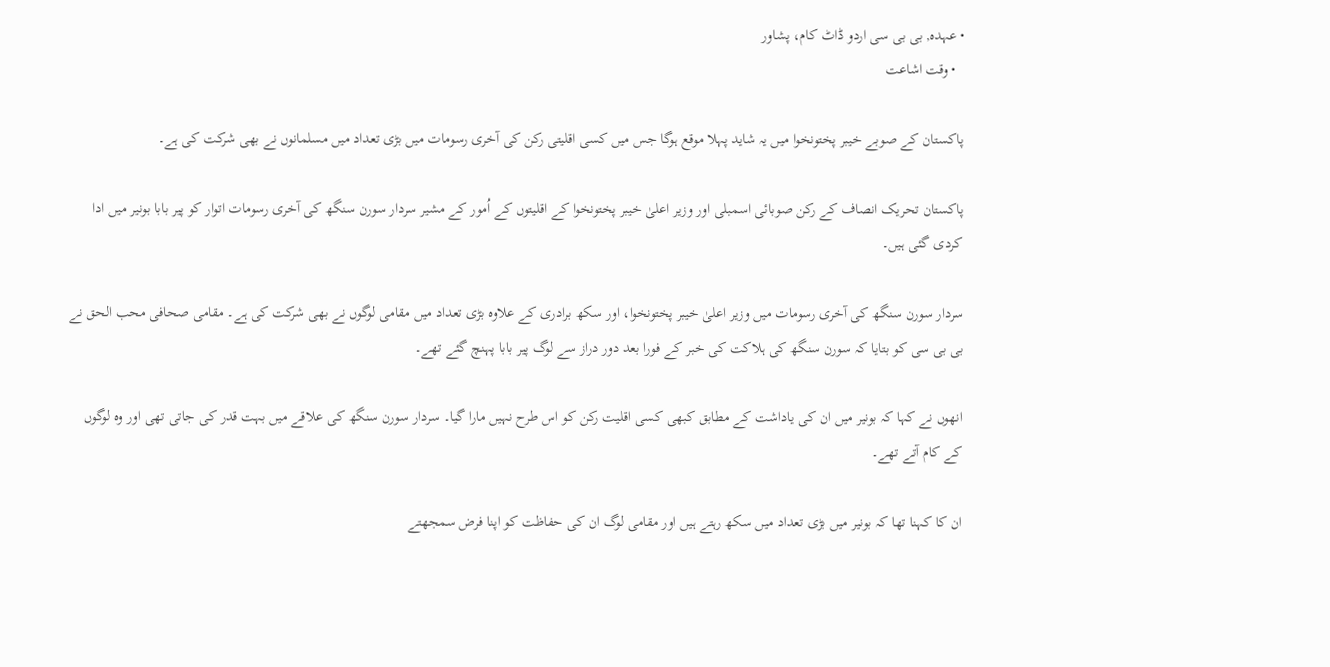• عہدہ, بی بی سی اردو ڈاٹ کام، پشاور
  • وقت اشاعت

پاکستان کے صوبے خیبر پختونخوا میں یہ شاید پہلا موقع ہوگا جس میں کسی اقلیتی رکن کی آخری رسومات میں بڑی تعداد میں مسلمانوں نے بھی شرکت کی ہے۔

پاکستان تحریک انصاف کے رکن صوبائی اسمبلی اور وزیر اعلیٰ خیبر پختونخوا کے اقلیتوں کے اُمور کے مشیر سردار سورن سنگھ کی آخری رسومات اتوار کو پیر بابا بونیر میں ادا کردی گئی ہیں۔

سردار سورن سنگھ کی آخری رسومات میں وزیر اعلیٰ خیبر پختونخوا، اور سکھ برادری کے علاوہ بڑی تعداد میں مقامی لوگوں نے بھی شرکت کی ہے۔ مقامی صحافی محب الحق نے بی بی سی کو بتایا کہ سورن سنگھ کی ہلاکت کی خبر کے فورا بعد دور دراز سے لوگ پیر بابا پہنچ گئے تھے۔

انھوں نے کہا کہ بونیر میں ان کی یاداشت کے مطابق کبھی کسی اقلیت رکن کو اس طرح نہیں مارا گیا۔ سردار سورن سنگھ کی علاقے میں بہت قدر کی جاتی تھی اور وہ لوگوں کے کام آتے تھے۔

ان کا کہنا تھا کہ بونیر میں بڑی تعداد میں سکھ رہتے ہیں اور مقامی لوگ ان کی حفاظت کو اپنا فرض سمجھتے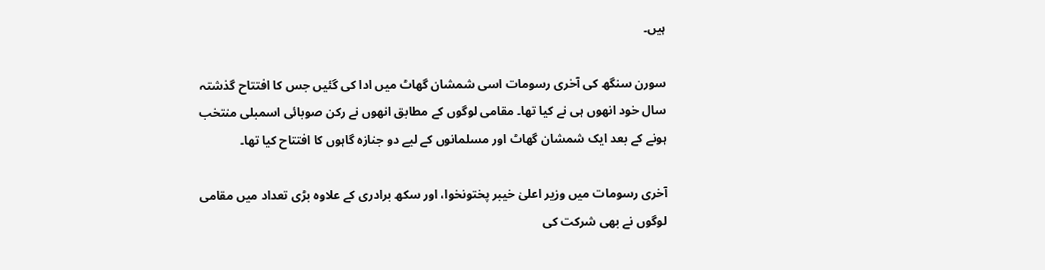ہیں۔

سورن سنگھ کی آخری رسومات اسی شمشان گھاٹ میں ادا کی گئیں جس کا افتتاح گذشتہ سال خود انھوں ہی نے کیا تھا۔ مقامی لوگوں کے مطابق انھوں نے رکن صوبائی اسمبلی منتخب ہونے کے بعد ایک شمشان گھاٹ اور مسلمانوں کے لیے دو جنازہ گاہوں کا افتتاح کیا تھا۔

آخری رسومات میں وزیر اعلیٰ خیبر پختونخوا، اور سکھ برادری کے علاوہ بڑی تعداد میں مقامی لوگوں نے بھی شرکت کی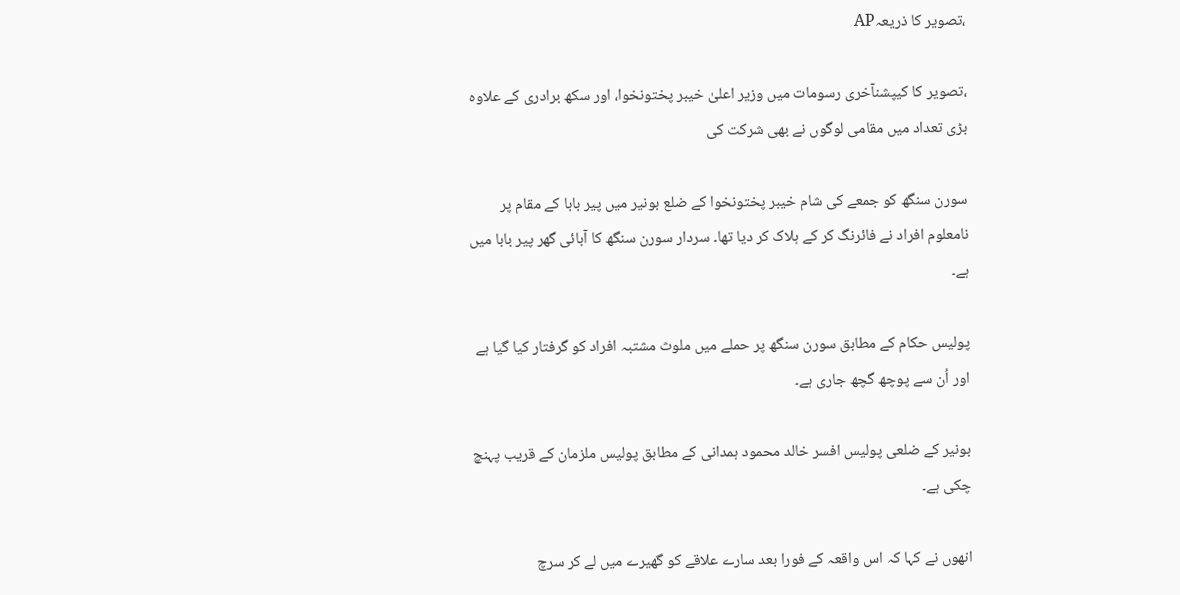،تصویر کا ذریعہAP

،تصویر کا کیپشنآخری رسومات میں وزیر اعلیٰ خیبر پختونخوا، اور سکھ برادری کے علاوہ بڑی تعداد میں مقامی لوگوں نے بھی شرکت کی

سورن سنگھ کو جمعے کی شام خیبر پختونخوا کے ضلع بونیر میں پیر بابا کے مقام پر نامعلوم افراد نے فائرنگ کر کے ہلاک کر دیا تھا۔ سردار سورن سنگھ کا آبائی گھر پیر بابا میں ہے۔

پولیس حکام کے مطابق سورن سنگھ پر حملے میں ملوث مشتبہ افراد کو گرفتار کیا گیا ہے اور اُن سے پوچھ گچھ جاری ہے۔

بونیر کے ضلعی پولیس افسر خالد محمود ہمدانی کے مطابق پولیس ملزمان کے قریب پہنچ چکی ہے۔

انھوں نے کہا کہ اس واقعہ کے فورا بعد سارے علاقے کو گھیرے میں لے کر سرچ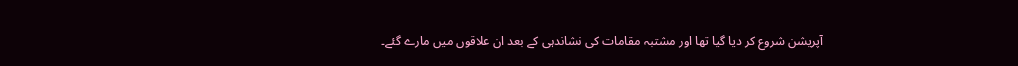آپریشن شروع کر دیا گیا تھا اور مشتبہ مقامات کی نشاندہی کے بعد ان علاقوں میں مارے گئے۔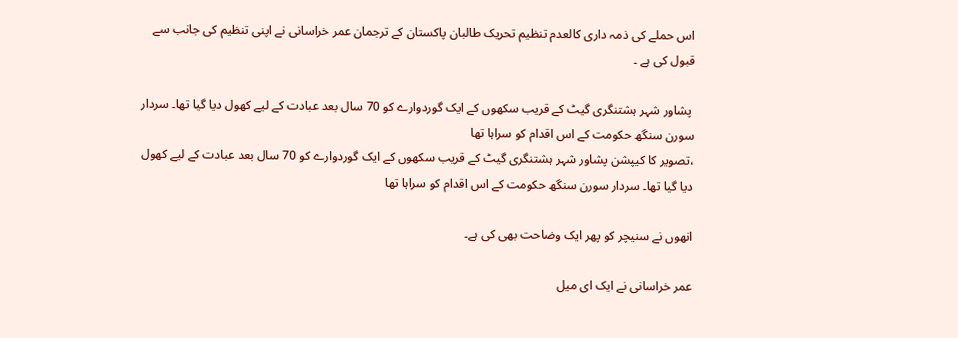اس حملے کی ذمہ داری کالعدم تنظیم تحریک طالبان پاکستان کے ترجمان عمر خراسانی نے اپنی تنظیم کی جانب سے قبول کی ہے ۔

 پشاور شہر ہشتنگری گیٹ کے قریب سکھوں کے ایک گوردوارے کو 70 سال بعد عبادت کے لیے کھول دیا گیا تھا۔ سردار سورن سنگھ حکومت کے اس اقدام کو سراہا تھا
،تصویر کا کیپشن پشاور شہر ہشتنگری گیٹ کے قریب سکھوں کے ایک گوردوارے کو 70 سال بعد عبادت کے لیے کھول دیا گیا تھا۔ سردار سورن سنگھ حکومت کے اس اقدام کو سراہا تھا

انھوں نے سنیچر کو پھر ایک وضاحت بھی کی ہے۔

عمر خراسانی نے ایک ای میل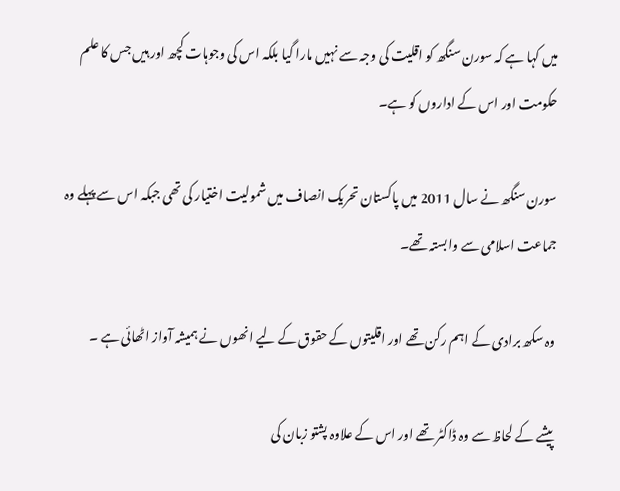میں کہا ہے کہ سورن سنگھ کو اقلیت کی وجہ سے نہیں مارا گیا بلکہ اس کی وجوہات کچھ اور ہیں جس کا علم حکومت اور اس کے اداروں کو ہے۔

سورن سنگھ نے سال 2011 میں پاکستان تحریک انصاف میں شمولیت اختیار کی تھی جبکہ اس سے پہلے وہ جماعت اسلامی سے وابستہ تھے۔

وہ سکھ برادی کے اہم رکن تھے اور اقلیتوں کے حقوق کے لیے انھوں نے ہمیشہ آواز اٹھائی ہے ۔

پیشے کے لحاظ سے وہ ڈاکٹر تھے اور اس کے علاوہ پشتو زبان کی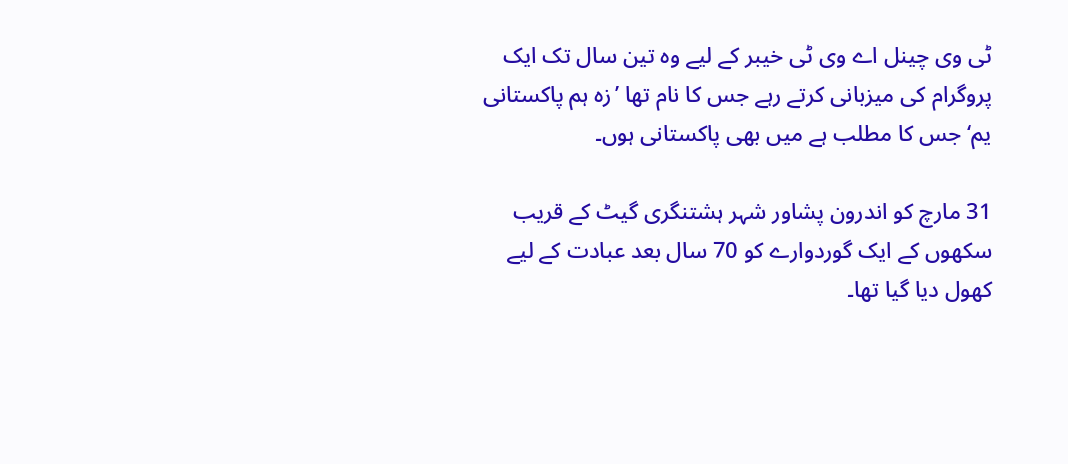ٹی وی چینل اے وی ٹی خیبر کے لیے وہ تین سال تک ایک پروگرام کی میزبانی کرتے رہے جس کا نام تھا ’زہ ہم پاکستانی یم‘ جس کا مطلب ہے میں بھی پاکستانی ہوں۔

31 مارچ کو اندرون پشاور شہر ہشتنگری گیٹ کے قریب سکھوں کے ایک گوردوارے کو 70 سال بعد عبادت کے لیے کھول دیا گیا تھا۔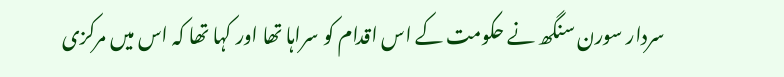سردار سورن سنگھ نے حکومت کے اس اقدام کو سراہا تھا اور کہا تھا کہ اس میں مرکزی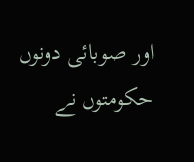اور صوبائی دونوں حکومتوں نے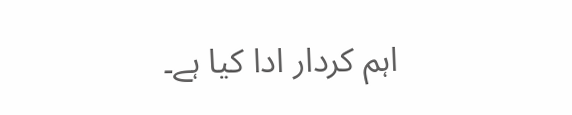اہم کردار ادا کیا ہے۔